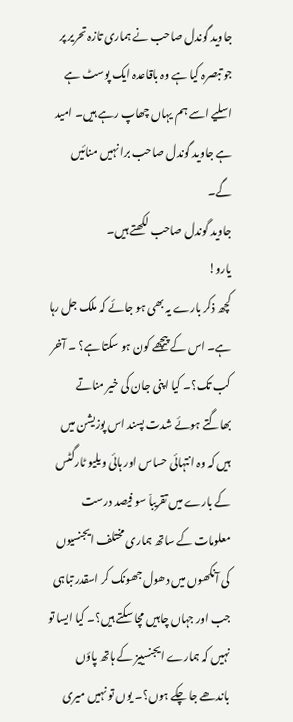جاوید گوندل صاحب نے ہماری تازہ تحریر پر جو تبصرہ کیا ہے وہ باقاعدہ ایک پوسٹ ہے اسلیے اسے ہم یہاں چھاپ رہے ہیں۔ امید ہے جاوید گوندل صاحب برا نہیں منائیں گے۔
جاوید گوندل صاحب لکھتے ہیں۔
یارو!
کچھ ذکر بارے یہ بھی ہو جائے کہ ملک جل رہا ہے۔ اس کے پیچھے کون ہو سکتا ہے؟ ۔ آخر کب تک؟۔ کیا اپنی جان کی خیر مناتے بھاگتے ہوئے شدت پسند اس پوزیشن میں ہیں کہ وہ انتہائی حساس اور ہائی ویلیو ٹارگٹس کے بارے میں تقریباّ سو فیصد درست معلومات کے ساتھ ہماری مختلف ایجنسیوں کی آنکھوں میں دھول جھونک کر اسقدر تباہی جب اور جہاں چاہیں مچا سکتے ہیں؟۔ کیا ایسا تو نہیں کہ ہمارے ایجنسییز کے ہاتھ پاؤں باندھے جا چکے ہوں؟۔ یوں تو نہیں میری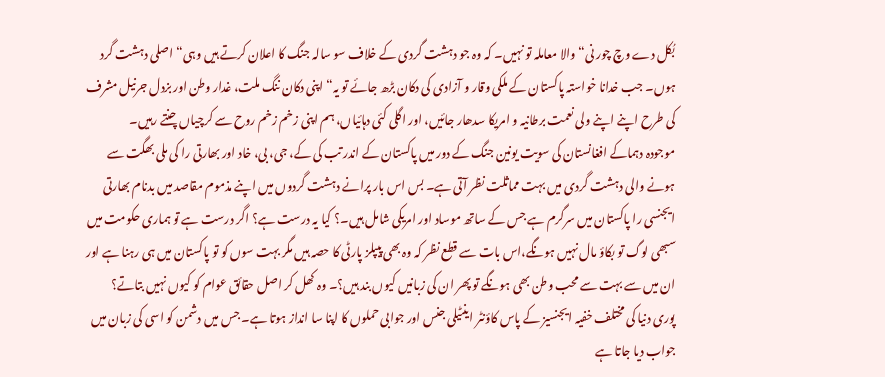بُکل دے وچ چور نی“ والا معاملہ تو نہیں۔ کہ وہ جو دہشت گردی کے خلاف سو سالہ جنگ کا اعلان کرتے ہیں وہی“ اصلی دہشت گرد ہوں۔ جب خدانا خواستہ پاکستان کے ملکی وقار و آزادی کی دکان بڑھ جائے تو یہ“ اپنی دکان ننگ ملت، غدار وطن اور بزدل جرنیل مشرف کی طرح اپنے اپنے ولی نعمت برطانیہ و امریکا سدھار جائیں، اور اگلی کئی دہائیاں، ہم اپنی زخم زخم روح سے کرچیاں چنتے رہیں۔
موجودہ دہماکے افغانستان کی سویت یونین جنگ کے دور میں پاکستان کے اندر تب کی کے، جی، بی، خاد اور بھارتی را کی ملی بھگت سے ہونے والی دہشت گردی میں بہت مماثلت نظر آتی ہے۔ بس اس بار پرانے دہشت گردوں میں اپنے مذموم مقاصد میں بدنام بھارتی ایجنسی را پاکستان میں سرگرم ہے جس کے ساتھ موساد اور امریکی شامل ہیں۔؟ کیا یہ درست ہے؟ اگر درست ہے تو ہماری حکومت میں سبھی لوگ تو بکاؤ مال نہیں ہونگے،اس بات سے قطع نظر کہ وہ بھی پیپلز پارٹی کا حصہ ہیں مگر بہت سوں کو تو پاکستان میں ہی رہنا ہے اور ان میں سے بہت سے محب وطن بھی ہونگے تو پھر ان کی زبانیں کیوں بند ہیں؟۔ وہ کھل کر اصل حقائق عوام کو کیوں نہیں بتاتے؟
پوری دنیا کی مختلف خفیہ ایجنسیز کے پاس کاؤنٹر اینٹیلی جنس اور جوابی حملوں کا اپنا سا انداز ہوتا ہے۔ جس میں دشمن کو اسی کی زبان میں جواب دیا جاتا ہے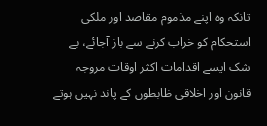تانکہ وہ اپنے مذموم مقاصد اور ملکی استحکام کو خراب کرنے سے باز آجائے، بے شک ایسے اقدامات اکثر اوقات مروجہ قانون اور اخلاقی ظابطوں کے پاند نہیں ہوتے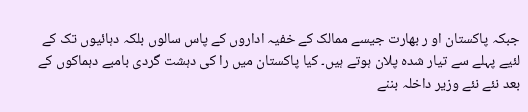جبکہ پاکستان او ر بھارت جیسے ممالک کے خفیہ اداروں کے پاس سالوں بلکہ دہائیوں تک کے لئیے پہلے سے تیار شدہ پلان ہوتے ہیں۔ کیا پاکستان میں را کی دہشت گردی بامبے دہماکوں کے بعد نئے نئے وزیر داخلہ بننے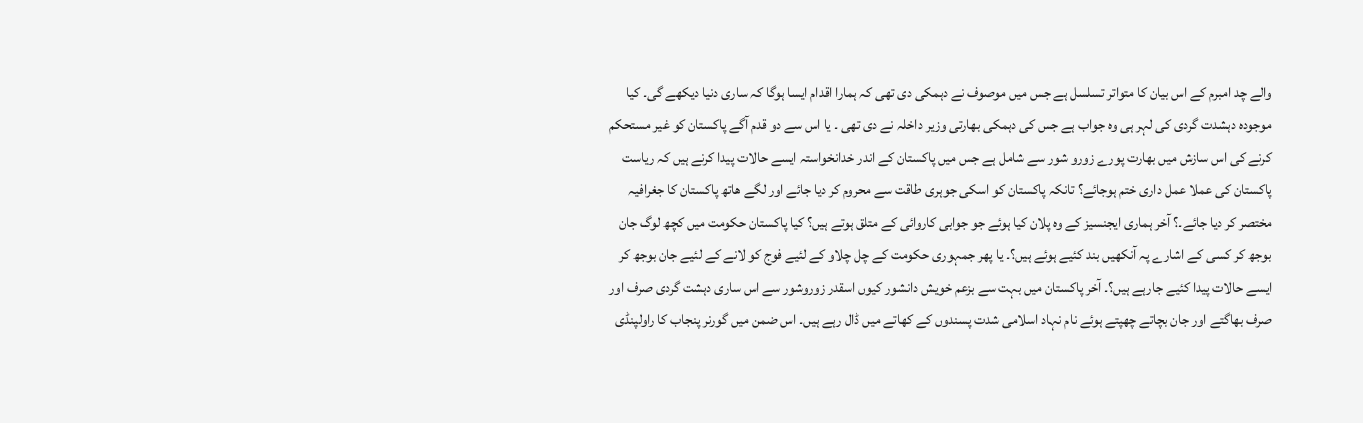والے چد امبرم کے اس بیان کا متواتر تسلسل ہے جس میں موصوف نے دہمکی دی تھی کہ ہمارا اقدام ایسا ہوگا کہ ساری دنیا دیکھے گی۔ کیا موجودہ دہشدت گردی کی لہر ہی وہ جواب ہے جس کی دہمکی بھارتی وزیر داخلہ نے دی تھی ۔ یا اس سے دو قدم آگے پاکستان کو غیر مستحکم کرنے کی اس سازش میں بھارت پورے زورو شور سے شامل ہے جس میں پاکستان کے اندر خدانخواستہ ایسے حالات پیدا کرنے ہیں کہ ریاست پاکستان کی عملا عمل داری ختم ہوجائے؟ تانکہ پاکستان کو اسکی جوہری طاقت سے محروم کر دیا جائے اور لگے ھاتھ پاکستان کا جغرافیہ مختصر کر دیا جائے۔؟ آخر ہماری ایجنسیز کے وہ پلان کیا ہوئے جو جوابی کاروائی کے متلق ہوتے ہیں؟ کیا پاکستان حکومت میں کچھ لوگ جان بوجھ کر کسی کے اشارے پہ آنکھیں بند کئیے ہوئے ہیں؟۔ یا پھر جمہوری حکومت کے چل چلاو کے لئیے فوج کو لانے کے لئیے جان بوجھ کر ایسے حالات پیدا کئیے جارہے ہیں؟۔ آخر پاکستان میں بہت سے بزعم خویش دانشور کیوں اسقدر زوروشور سے اس ساری دہشت گردی صرف اور صرف بھاگتے اور جان بچاتے چھپتے ہوئے نام نہاد اسلامی شدت پسندوں کے کھاتے میں ڈال رہے ہیں۔ اس ضمن میں گورنر پنجاب کا راولپنڈی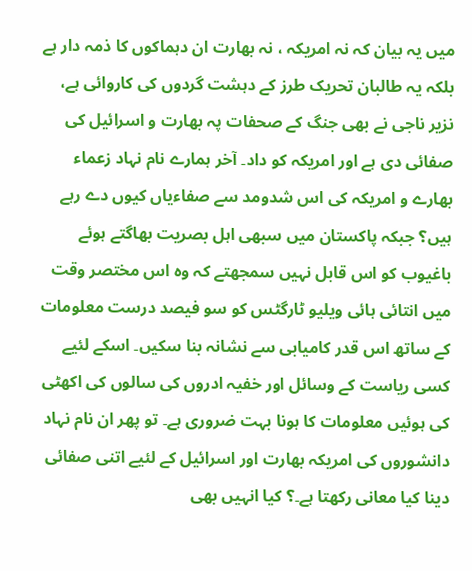میں یہ بیان کہ نہ امریکہ ، نہ بھارت ان دہماکوں کا ذمہ دار ہے بلکہ یہ طالبان تحریک طرز کے دہشت گردوں کی کاروائی ہے، نزیر ناجی نے بھی جنگ کے صحفات پہ بھارت و اسرائیل کی صفائی دی ہے اور امریکہ کو داد۔ آخر ہمارے نام نہاد زعماء بھارے و امریکہ کی اس شدومد سے صفاءیاں کیوں دے رہے ہیں؟ جبکہ پاکستان میں سبھی اہل بصریت بھاگتے ہوئے باغیوب کو اس قابل نہیں سمجھتے کہ وہ اس مختصر وقت میں انتائی ہائی ویلیو ٹارگٹس کو سو فیصد درست معلومات کے ساتھ اس قدر کامیابی سے نشانہ بنا سکیں۔ اسکے لئیے کسی ریاست کے وسائل اور خفیہ ادروں کی سالوں کی اکھٹی کی ہوئیں معلومات کا ہونا بہت ضروری ہے۔ تو پھر ان نام نہاد دانشوروں کی امریکہ بھارت اور اسرائیل کے لئیے اتنی صفائی دینا کیا معانی رکھتا ہے۔؟ کیا انہیں بھی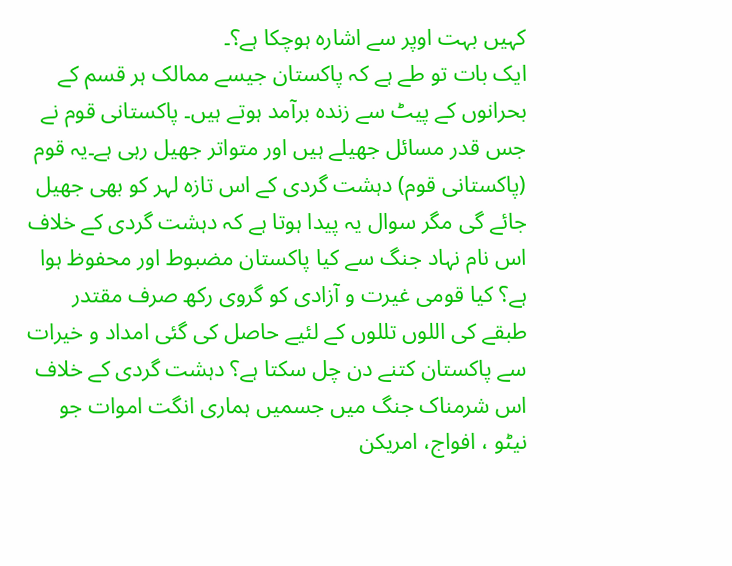کہیں بہت اوپر سے اشارہ ہوچکا ہے؟۔
ایک بات تو طے ہے کہ پاکستان جیسے ممالک ہر قسم کے بحرانوں کے پیٹ سے زندہ برآمد ہوتے ہیں۔ پاکستانی قوم نے جس قدر مسائل جھیلے ہیں اور متواتر جھیل رہی ہے۔یہ قوم (پاکستانی قوم) دہشت گردی کے اس تازہ لہر کو بھی جھیل جائے گی مگر سوال یہ پیدا ہوتا ہے کہ دہشت گردی کے خلاف اس نام نہاد جنگ سے کیا پاکستان مضبوط اور محفوظ ہوا ہے؟ کیا قومی غیرت و آزادی کو گروی رکھ صرف مقتدر طبقے کی اللوں تللوں کے لئیے حاصل کی گئی امداد و خیرات سے پاکستان کتنے دن چل سکتا ہے؟ دہشت گردی کے خلاف اس شرمناک جنگ میں جسمیں ہماری انگت اموات جو نیٹو ، افواج، امریکن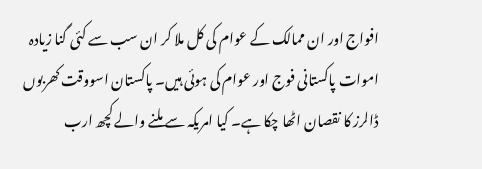افواج اور ان ممالک کے عوام کی کل ملا کر ان سب سے کئی گنا زیادہ اموات پاکستانی فوج اور عوام کی ہوئی ہیں۔ پاکستان اسووقت کھربوں ڈالرز کا نقصان اٹھا چکا ہے۔ کیا امریکہ سے ملنے والے کچھ ارب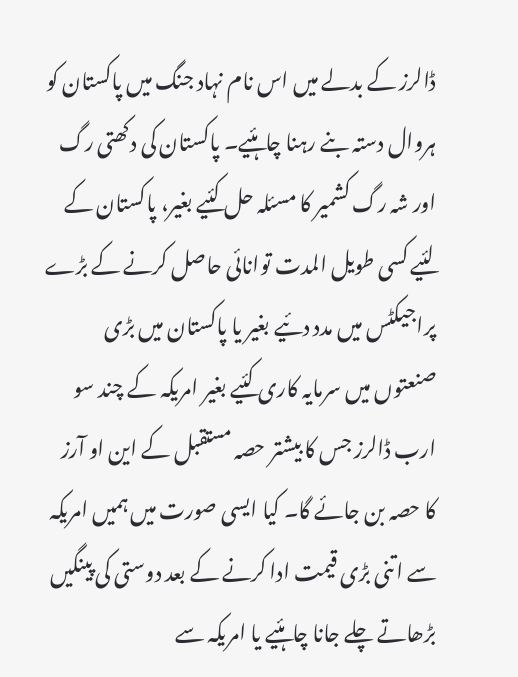ڈالرز کے بدلے میں اس نام نہاد جنگ میں پاکستان کو ہروال دستہ بنے رہنا چاہئیے۔ پاکستان کی دکھتی رگ اور شہ رگ کشمیر کا مسئلہ حل کئیے بغیر، پاکستان کے لئیے کسی طویل المدت توانائی حاصل کرنے کے بڑے پراجیکٹس میں مدد دئیے بغیر یا پاکستان میں بڑی صنعتوں میں سرمایہ کاری کئیے بغیر امریکہ کے چند سو ارب ڈالرز جس کا بیشتر حصہ مستقبل کے این او آرز کا حصہ بن جائے گا۔ کیا ایسی صورت میں ہمیں امریکہ سے اتنی بڑی قیمت ادا کرنے کے بعد دوستی کی پینگیں بڑھاتے چلے جانا چاہئیے یا امریکہ سے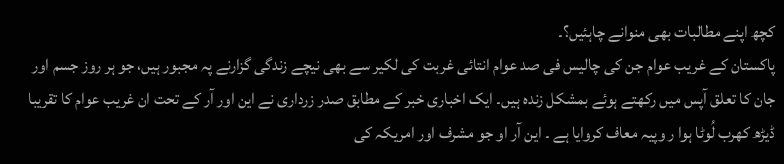کچھ اپنے مطالبات بھی منوانے چاہئیں؟۔
پاکستان کے غریب عوام جن کی چالیس فی صد عوام انتائی غربت کی لکیر سے بھی نیچے زندگی گزارنے پہ مجبور ہیں، جو ہر روز جسم اور جان کا تعلق آپس میں رکھتے ہوئے بمشکل زندہ ہیں۔ ایک اخباری خبر کے مطابق صدر زرداری نے این اور آر کے تحت ان غریب عوام کا تقریبا ڈیڑھ کھرب لُوٹا ہوا ر وپیہ معاف کروایا ہے ۔ این آر او جو مشرف اور امریکہ کی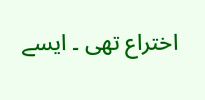اختراع تھی ۔ ایسے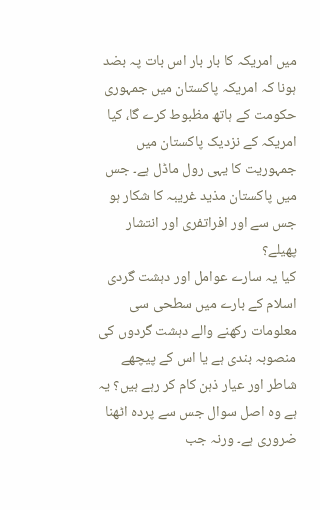میں امریکہ کا بار بار اس بات پہ بضد ہونا کہ امریکہ پاکستان میں جمہوری حکومت کے ہاتھ مظبوط کرے گا، کیا امریکہ کے نزدیک پاکستان میں جمہوریت کا یہی رول ماڈل ہے۔ جس میں پاکستان مذید غریبہ کا شکار ہو جس سے اور افراتفری اور انتشار پھیلے؟
کیا یہ سارے عوامل اور دہشت گردی اسلام کے بارے میں سطحی سی معلومات رکھنے والے دہشت گردوں کی منصوبہ بندی ہے یا اس کے پیچھے شاطر اور عیار ذہن کام کر رہے ہیں؟ یہ ہے وہ اصل سوال جس سے پردہ اٹھنا ضروری ہے۔ ورنہ جب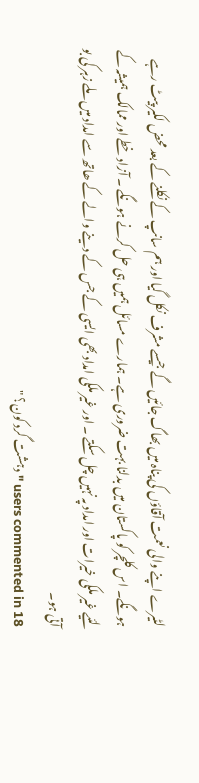لٹیرے اپنے والی نعمت آقاؤں کی پناہ میں بھاگ جائیں گے جیسے مشرف نکل گیا اور ہم سانپ کے نکلنے کے بعد محض لکیر پیٹ رہے ہونگے۔ اس کلچر کو پاکستان میں بدلنا بہت ضروری ہے۔ ہمارے مسائل ہمیں ہی حل کرنے ہونگے ۔ آزاد خطے اور ممالک ہمیشہ کے لئیے غیر ملکی خیرات اور امداد پہ نہیں چل سکتے ۔ اور غیر ملکی امداد بھی ایسی کے جس کے دینے والے کے ھاتھ سے امداد میں ملے زہر کی بو آتی ہو۔
18 users commented in " دہشت گرد کون؟ "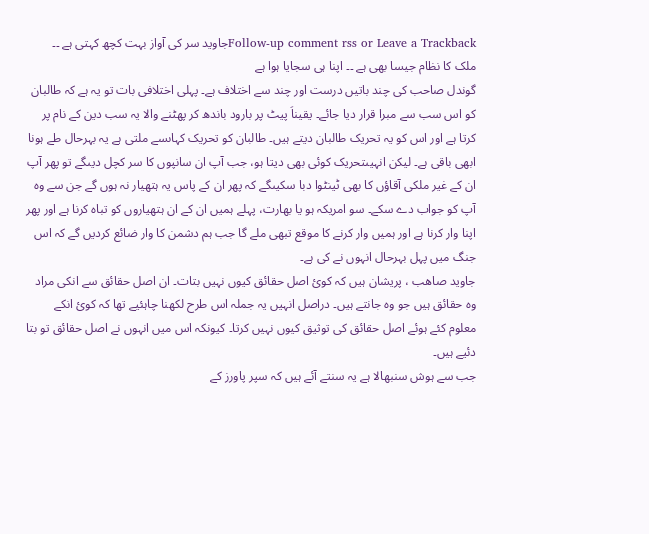Follow-up comment rss or Leave a Trackbackجاوید سر کی آواز بہت کچھ کہتی ہے ۔۔
ملک کا نظام جیسا بھی ہے ۔۔ اپنا ہی سجایا ہوا ہے
گوندل صاحب کی چند باتیں درست اور چند سے اختلاف ہے۔ پہلی اختلافی بات تو یہ ہے کہ طالبان کو اس سب سے مبرا قرار دیا جائے۔ یقیناَ پیٹ پر بارود باندھ کر پھٹنے والا یہ سب دین کے نام پر کرتا ہے اور اس کو یہ تحریک طالبان دیتے ہیں۔ طالبان کو تحریک کہاںسے ملتی ہے یہ بہرحال طے ہونا ابھی باقی ہے۔ لیکن انہیںتحریک کوئی بھی دیتا ہو، جب آپ ان سانپوں کا سر کچل دیںگے تو پھر آپ ان کے غیر ملکی آقاؤں کا بھی ٹینٹوا دبا سکیںگے کہ پھر ان کے پاس یہ ہتھیار نہ ہوں گے جن سے وہ آپ کو جواب دے سکے۔ سو امریکہ ہو یا بھارت، پہلے ہمیں ان کے ان ہتھیاروں کو تباہ کرنا ہے اور پھر اپنا وار کرنا ہے اور ہمیں وار کرنے کا موقع تبھی ملے گا جب ہم دشمن کا وار ضائع کردیں گے کہ اس جنگ میں پہل بہرحال انہوں نے کی ہے۔
جاوید صاھب ، پریشان ہیں کہ کوئ اصل حقائق کیوں نہیں بتات۔ ان اصل حقائق سے انکی مراد وہ حقائق ہیں جو وہ جانتے ہیں۔ دراصل انہیں یہ جملہ اس طرح لکھنا چاہئیے تھا کہ کوئ انکے معلوم کئے ہوئے اصل حقائق کی توثیق کیوں نہیں کرتا۔ کیونکہ اس میں انہوں نے اصل حقائق تو بتا دئیے ہیں۔
جب سے ہوش سنبھالا ہے یہ سنتے آئے ہیں کہ سپر پاورز کے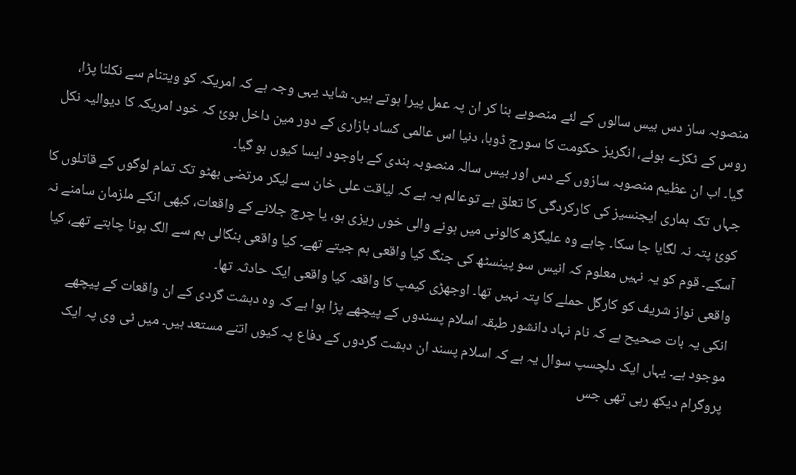منصوبہ ساز دس بیس سالوں کے لئے منصوبے بنا کر ان پہ عمل پیرا ہوتے ہیں۔ شاید یہی وجہ ہے کہ امریکہ کو ویتنام سے نکلنا پڑا، روس کے ٹکڑے ہوئے، انگریز حکومت کا سورج ڈوبا، دنیا اس عالمی کساد بازاری کے دور مین داخل ہوئ کہ خود امریکہ کا دیوالیہ نکل گیا۔ اب ان عظیم منصوبہ سازوں کے دس اور بیس سالہ منصوبہ بندی کے باوجود ایسا کیوں ہو گیا۔
جہاں تک ہماری ایجنسیز کی کارکردگی کا تعلق ہے توعالم یہ ہے کہ لیاقت علی خان سے لیکر مرتضی بھٹو تک تمام لوگوں کے قاتلوں کا کوئ پتہ نہ لگایا جا سکا۔ چاہے وہ علیگڑھ کالونی میں ہونے والی خوں ریزی ہو، یا چرچ جلانے کے واقعات، کبھی انکے ملزمان سامنے نہ آسکے۔ قوم کو یہ نہیں معلوم کہ انیس سو پینسٹھ کی جنگ کیا واقعی ہم جیتے تھے۔ کیا واقعی بنگالی ہم سے الگ ہونا چاہتے تھے، کیا واقعی نواز شریف کو کارگل حملے کا پتہ نہیں تھا۔ اوجھڑی کیمپ کا واقعہ کیا واقعی ایک حادثہ تھا۔
انکی یہ بات صحیح ہے کہ نام نہاد دانشور طبقہ اسلام پسندوں کے پیچھے پڑا ہوا ہے کہ وہ دہشت گردی کے ان واقعات کے پیچھے موجود ہے۔ یہاں ایک دلچسپ سوال یہ ہے کہ اسلام پسند ان دہشت گردوں کے دفاع پہ کیوں اتنے مستعد ہیں۔ میں ٹی وی پہ ایک پروگرام دیکھ رہی تھی جس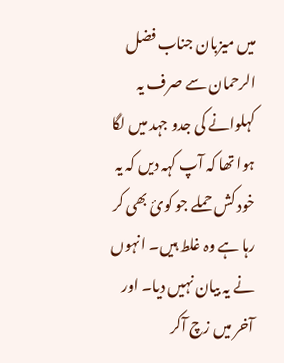میں میزبان جناب فضل الرحمان سے صرف یہ کہلوانے کی جدو جہد میں لگا ہوا تھا کہ آپ کہہ دیں کہ یہ خود کش حملے جو کوئ بھی کر رہا ہے وہ غلط ہیں۔ انہوں نے یہ بیان نہیں دیا۔ اور آخر میں زچ آکر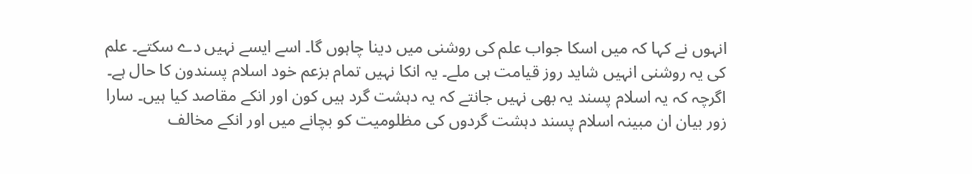انہوں نے کہا کہ میں اسکا جواب علم کی روشنی میں دینا چاہوں گا۔ اسے ایسے نہیں دے سکتے۔ علم کی یہ روشنی انہیں شاید روز قیامت ہی ملے۔ یہ انکا نہیں تمام بزعم خود اسلام پسندون کا حال ہے۔ اگرچہ کہ یہ اسلام پسند یہ بھی نہیں جانتے کہ یہ دہشت گرد ہیں کون اور انکے مقاصد کیا ہیں۔ سارا زور بیان ان مبینہ اسلام پسند دہشت گردوں کی مظلومیت کو بچانے میں اور انکے مخالف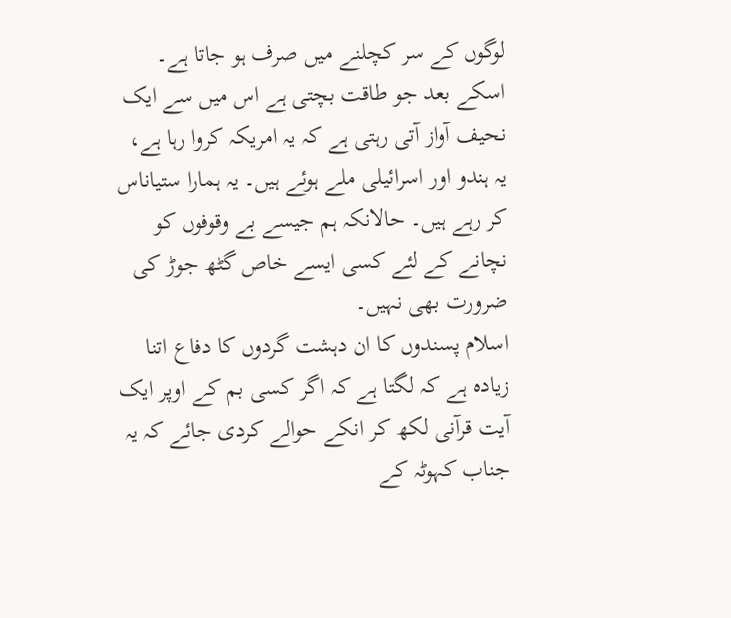لوگوں کے سر کچلنے میں صرف ہو جاتا ہے۔ اسکے بعد جو طاقت بچتی ہے اس میں سے ایک نحیف آواز آتی رہتی ہے کہ یہ امریکہ کروا رہا ہے، یہ ہندو اور اسرائیلی ملے ہوئے ہیں۔ یہ ہمارا ستیاناس کر رہے ہیں۔ حالانکہ ہم جیسے بے وقوفوں کو نچانے کے لئے کسی ایسے خاص گٹھ جوڑ کی ضرورت بھی نہیں۔
اسلام پسندوں کا ان دہشت گردوں کا دفاع اتنا زیادہ ہے کہ لگتا ہے کہ اگر کسی بم کے اوپر ایک آیت قرآنی لکھ کر انکے حوالے کردی جائے کہ یہ جناب کہوٹہ کے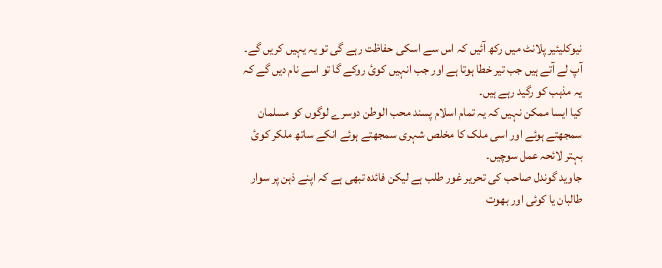نیوکلیئیر پلانٹ میں رکھ آئیں کہ اس سے اسکی حفاظت رہے گی تو یہ یہیں کریں گے۔ آپ لے آتے ہیں جب تیر خطا ہوتا ہے اور جب انہیں کوئ روکے گا تو اسے نام دیں گے کہ یہ مذہب کو رگید رہے ہیں۔
کیا ایسا ممکن نہیں کہ یہ تمام اسلام پسند محب الوطن دوسرے لوگوں کو مسلمان سمجھتے ہوئے اور اسی ملک کا مخلص شہری سمجھتے ہوئے انکے ساتھ ملکر کوئ بہتر لائحہ عمل سوچیں۔
جاوید گوندل صاحب کی تحریر غور طلب ہے لیکن فائدہ تبھی ہے کہ اپنے ذہن پر سوار طالبان یا کوئی اور بھوت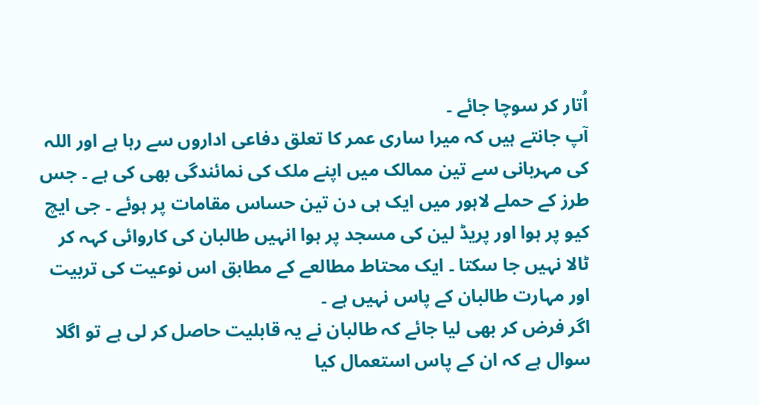اُتار کر سوچا جائے ۔
آپ جانتے ہیں کہ میرا ساری عمر کا تعلق دفاعی اداروں سے رہا ہے اور اللہ کی مہربانی سے تین ممالک میں اپنے ملک کی نمائندگی بھی کی ہے ۔ جس طرز کے حملے لاہور میں ایک ہی دن تین حساس مقامات پر ہوئے ۔ جی ایچ کیو پر ہوا اور پریڈ لین کی مسجد پر ہوا انہیں طالبان کی کاروائی کہہ کر ٹالا نہیں جا سکتا ۔ ایک محتاط مطالعے کے مطابق اس نوعیت کی تربیت اور مہارت طالبان کے پاس نہیں ہے ۔
اگر فرض کر بھی لیا جائے کہ طالبان نے یہ قابلیت حاصل کر لی ہے تو اگلا سوال ہے کہ ان کے پاس استعمال کیا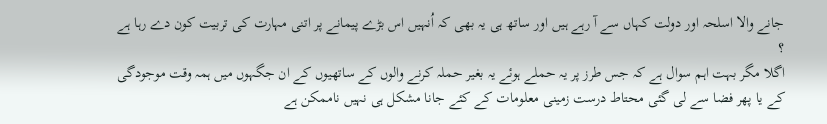جانے والا اسلحہ اور دولت کہاں سے آ رہے ہیں اور ساتھ ہی یہ بھی کہ اُنہیں اس بڑے پیمانے پر اتنی مہارت کی تربیت کون دے رہا ہے ؟
اگلا مگر بہت اہم سوال ہے کہ جس طرز پر یہ حملے ہوئے یہ بغیر حملہ کرنے والوں کے ساتھیوں کے ان جگہوں میں ہمہ وقت موجودگی کے یا پھر فضا سے لی گئی محتاط درست زمینی معلومات کے کئے جانا مشکل ہی نہیں ناممکن ہے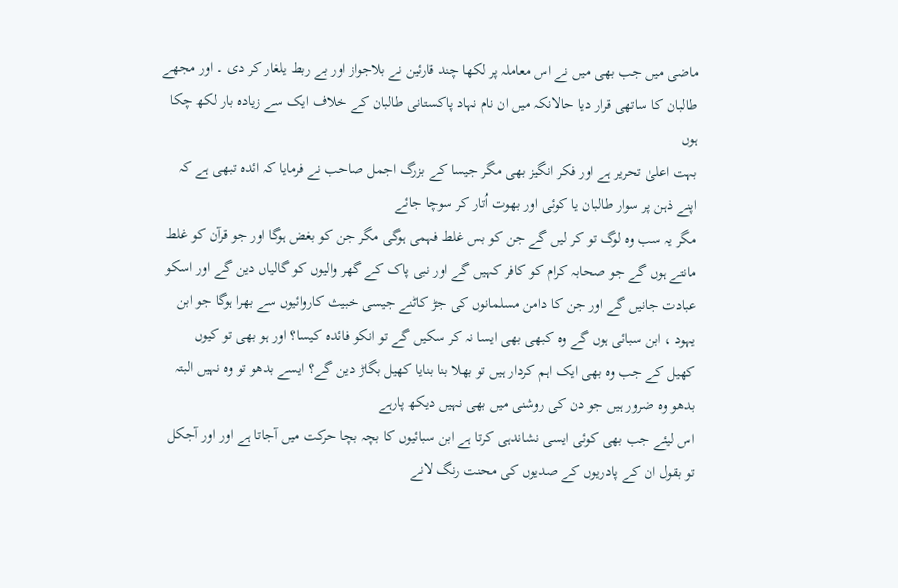ماضی میں جب بھی میں نے اس معاملہ پر لکھا چند قارئین نے بلاجواز اور بے ربط یلغار کر دی ۔ اور مجھے طالبان کا ساتھی قرار دیا حالانکہ میں ان نام نہاد پاکستانی طالبان کے خلاف ایک سے زیادہ بار لکھ چکا ہوں
بہت اعلیٰ تحریر ہے اور فکر انگیز بھی مگر جیسا کے بزرگ اجمل صاحب نے فرمایا کہ ائدہ تبھی ہے کہ اپنے ذہن پر سوار طالبان یا کوئی اور بھوت اُتار کر سوچا جائے
مگر یہ سب وہ لوگ تو کر لیں گے جن کو بس غلط فہمی ہوگی مگر جن کو بغض ہوگا اور جو قرآن کو غلط مانتے ہوں گے جو صحابہ کرام کو کافر کہیں گے اور نبی پاک کے گھر والیوں کو گالیاں دین گے اور اسکو عبادت جانیں گے اور جن کا دامن مسلمانوں کی جڑ کاٹنے جیسی خبیث کاروائیوں سے بھرا ہوگا جو ابن یہود ، ابن سبائی ہوں گے وہ کبھی بھی ایسا نہ کر سکیں گے تو انکو فائدہ کیسا؟ اور ہو بھی تو کیوں
کھیل کے جب وہ بھی ایک اہم کردار ہیں تو بھلا بنا بنایا کھیل بگاڑ دین گے؟ ایسے بدھو تو وہ نہیں البتہ بدھو وہ ضرور ہیں جو دن کی روشنی میں بھی نہیں دیکھ پارہے
اس لیئے جب بھی کوئی ایسی نشاندہی کرتا ہے ابن سبائیوں کا بچہ بچا حرکت میں آجاتا ہے اور اور آجکل تو بقول ان کے پادریوں کے صدیوں کی محنت رنگ لانے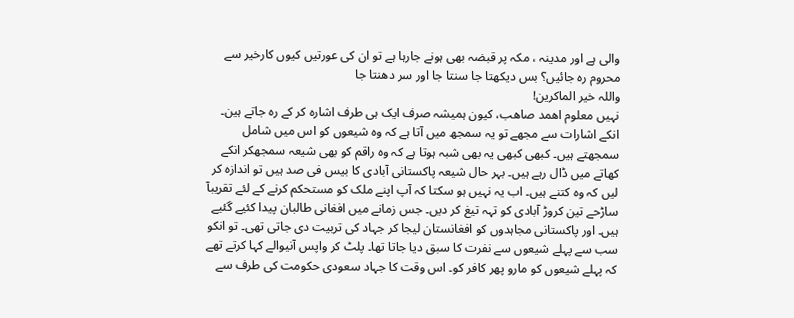والی ہے اور مدینہ ، مکہ پر قبضہ بھی ہونے جارہا ہے تو ان کی عورتیں کیوں کارخیر سے محروم رہ جائیں؟ بس دیکھتا جا سنتا جا اور سر دھنتا جا
واللہ خیر الماکرین!
نہیں معلوم اھمد صاھب، کیون ہمیشہ صرف ایک ہی طرف اشارہ کر کے رہ جاتے ہین۔ انکے اشارات سے مجھے تو یہ سمجھ میں آتا ہے کہ وہ شیعوں کو اس میں شامل سمجھتے ہیں۔ کبھی کبھی یہ بھی شبہ ہوتا ہے کہ وہ راقم کو بھی شیعہ سمجھکر انکے کھاتے میں ڈال رہے ہیں۔ بہر حال شیعہ پاکستانی آبادی کا بیس فی صد ہیں تو اندازہ کر لیں کہ وہ کتنے ہیں۔ اب یہ نہیں ہو سکتا کہ آپ اپنے ملک کو مستحکم کرنے کے لئے تقریبآ ساڑحے تین کروڑ آبادی کو تہہ تیغ کر دیں۔ جس زمانے میں افغانی طالبان پیدا کئیے گئیے ہیں۔ اور پاکستانی مجاہدوں کو افغانستان لیجا کر جہاد کی تربیت دی جاتی تھی۔ تو انکو سب سے پہلے شیعوں سے نفرت کا سبق دیا جاتا تھا۔ پلٹ کر واپس آنیوالے کہا کرتے تھے کہ پہلے شیعوں کو مارو پھر کافر کو۔ اس وقت کا جہاد سعودی حکومت کی طرف سے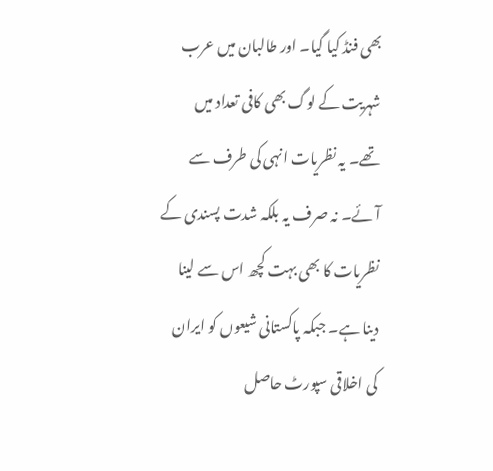بھی فنڈ کیا گیا۔ اور طالبان میں عرب شہریت کے لوگ بھی کافی تعداد میں تھے۔ یہ نظریات انہی کی طرف سے آئے۔ نہ صرف یہ بلکہ شدت پسندی کے نظریات کا بھی بہت کچھ اس سے لینا دینا ہے۔ جبکہ پاکستانی شیعوں کو ایران کی اخلاقی سپورٹ حاصل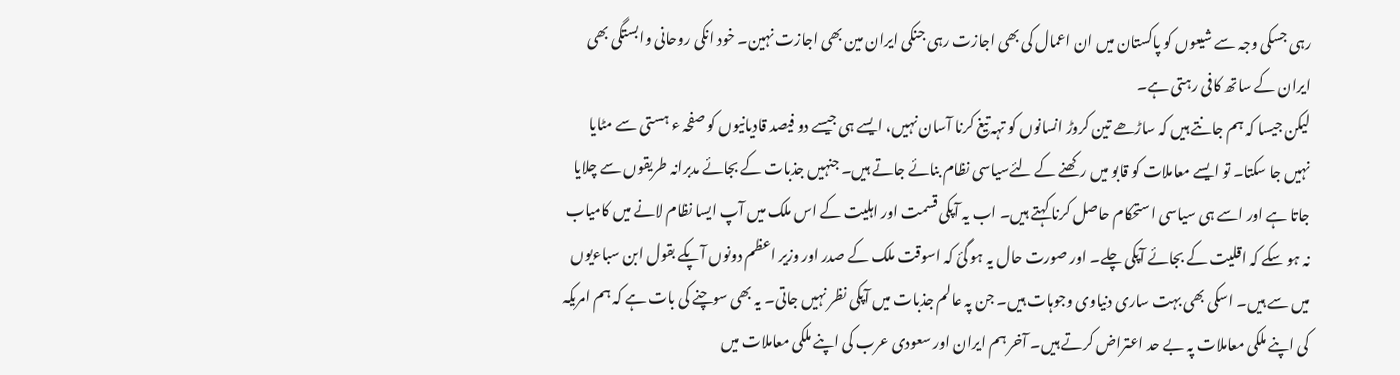رہی جسکی وجہ سے شیعوں کو پاکستان میں ان اعمال کی بھی اجازت رہی جنکی ایران مین بھی اجازت نہین۔ خود انکی روحانی وابستگی بھی ایران کے ساتھ کافی رہتی ہے۔
لیکن جیسا کہ ہم جانتے ہیں کہ ساڑھے تین کروڑ انسانوں کو تہہ تیغ کرنا آسان نہیں، ایسے ہی جیسے دو فیصد قادیانیوں کو صفحہ ء ہستی سے مٹایا نہیں جا سکتا۔ تو ایسے معاملات کو قابو میں رکھنے کے لئےسیاسی نظام بنائے جاتے ہیں۔ جنہیں جذبات کے بجائے مدبرانہ طریقوں سے چلایا جاتا ہے اور اسے ہی سیاسی استحکام حاصل کرنا کہتے ہیں۔ اب یہ آپکی قسمت اور اہلیت کے اس ملک میں آپ ایسا نظام لانے میں کامیاب نہ ہو سکے کہ اقلیت کے بجائے آپکی چلے۔ اور صورت حال یہ ہو گئ کہ اسوقت ملک کے صدر اور وزیر اعظم دونوں آپکے بقول ابن سباءیوں میں سے ہیں۔ اسکی بھی بہت ساری دنیاوی وجوہات ہیں۔ جن پہ عالم جذبات میں آپکی نظر نہیں جاتی۔ یہ بھی سوچنے کی بات ہے کہ ہم امریکہ کی اپنے ملکی معاملات پہ بے حد اعتراض کرتے ہیں۔ آخر ہم ایران اور سعودی عرب کی اپنے ملکی معاملات میں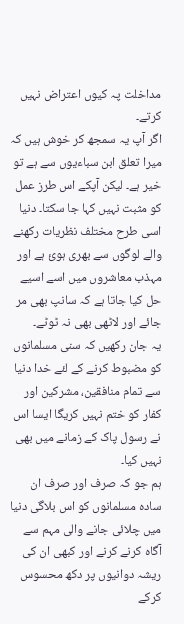مداخلت پہ کیوں اعتراض نہیں کرتے۔
اگر آپ یہ سمجھ کر خوش ہیں کہ میرا تعلق ابن سباءیوں سے ہے تو خیر ہے۔ لیکن آپکے اس طرز عمل کو مثبت نہیں کہا جا سکتا۔ دنیا اسی طرح مختلف نظریات رکھنے والے لوگوں سے بھری ہوئ ہے اور مہذب معاشروں میں اسے اسیے حل کیا جاتا ہے کہ سانپ بھی مر جائے اور لاٹھی بھی نہ ٹوٹے۔
یہ جان رکھیں کہ سنی مسلمانوں کو مضبوط کرنے کے لئے خدا دنیا سے تمام منافقین، مشرکین اور کفار کو ختم نہیں کریگا ایسا اس نے رسول پاک کے زمانے میں بھی نہیں کیا۔
ہم جو کہ صرف اور صرف ان سادہ مسلمانوں کو اس بلاگی دنیا میں چلائی جانے والی مہم سے آگاہ کرنے کرنے اور کبھی ان کی ریشہ دوانیوں پر دکھ محسوس کرکے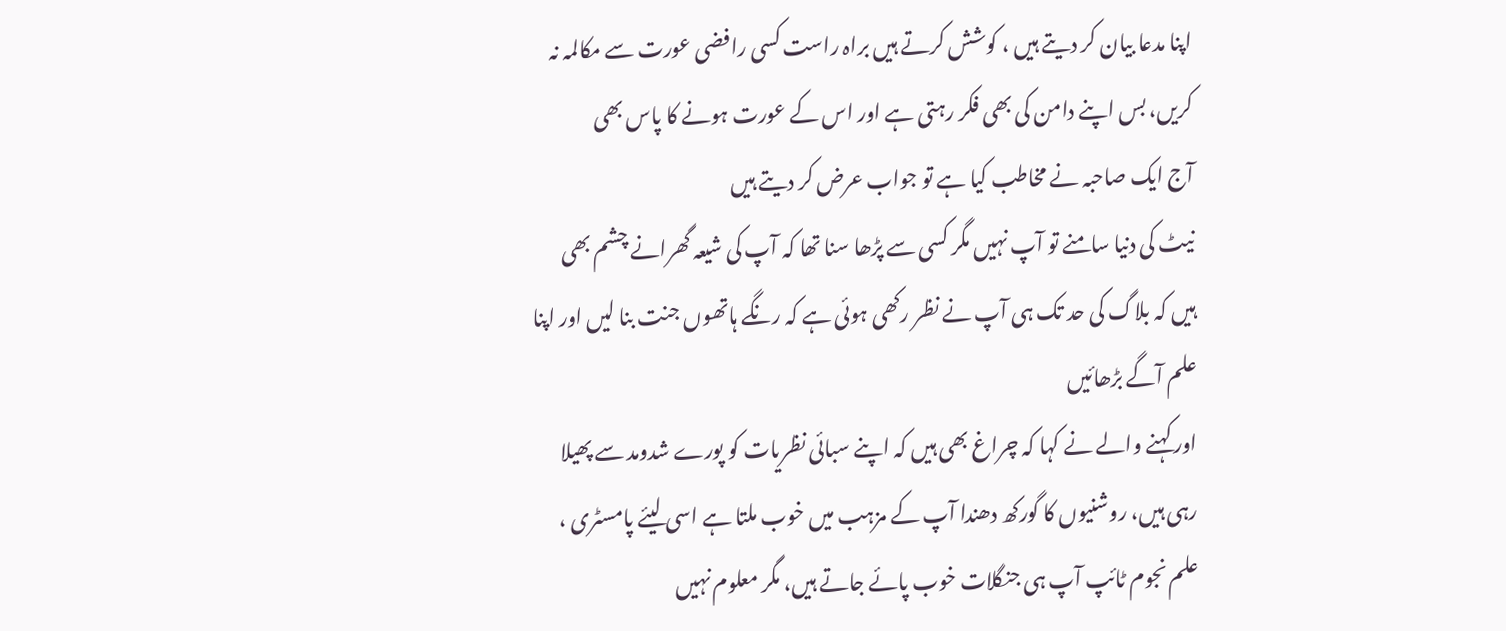اپنا مدعا بیان کر دیتے ہیں ، کوشش کرتے ہیں براہ راست کسی رافضی عورت سے مکالمہ نہ کریں، بس اپنے دامن کی بھی فکر رہتی ہے اور اس کے عورت ہونے کا پاس بھی
آج ایک صاحبہ نے مخاطب کیا ہے تو جواب عرض کر دیتے ہیں
نیٹ کی دنیا سامنے تو آپ نہیں مگر کسی سے پڑھا سنا تھا کہ آپ کی شیعہ گھرانے چشم بھی ہیں کہ بلاگ کی حد تک ہی آپ نے نظر رکھی ہوئی ہے کہ رنگے ہاتھوں جنت بنا لیں اور اپنا علم آگے بڑھائیں
اور کہنے والے نے کہا کہ چراغ بھی ہیں کہ اپنے سبائی نظریات کو پورے شدومد سے پھیلا رہی ہیں، روشنیوں کا گورکھ دھندا آپ کے مزہب میں خوب ملتا ہے اسی لیئے پامسٹری ، علم نجوم ٹائپ آپ ہی جنگلات خوب پائے جاتے ہیں، مگر معلوم نہیں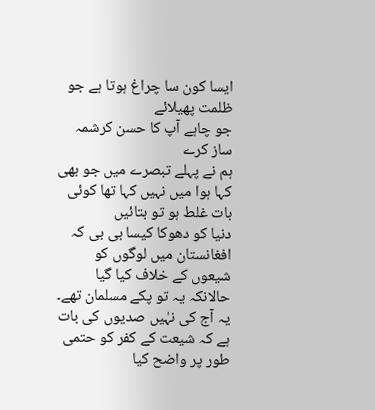ایسا کون سا چراغ ہوتا ہے جو ظلمت پھیلائے
جو چاہے آپ کا حسن کرشمہ ساز کرے
ہم نے پہلے تبصرے میں جو بھی کہا ہوا میں نہیں کہا تھا کوئی بات غلط ہو تو بتائیں
دنیا کو دھوکا کیسا بی بی کہ افغانستان میں لوگوں کو شیعوں کے خلاف کیا گیا حالانکہ یہ تو پکے مسلمان تھے۔ یہ آج کی نہٰیں صدیوں کی بات ہے کہ شیعت کے کفر کو حتمی طور پر واضح کیا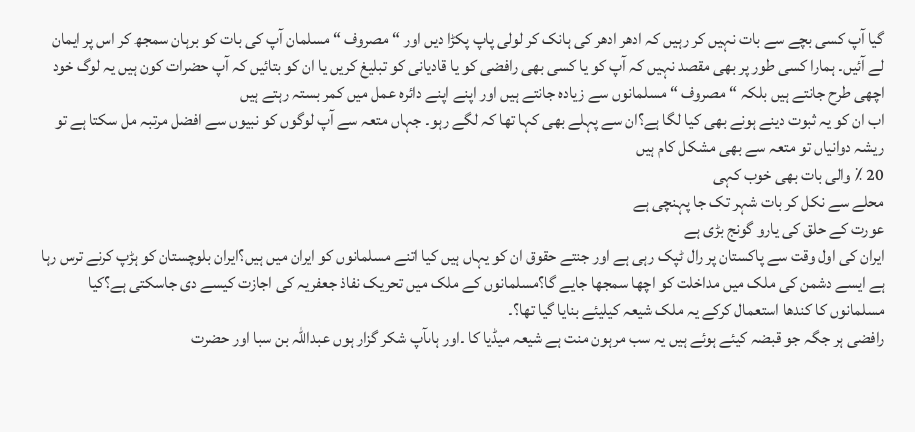گیا آپ کسی بچے سے بات نہیں کر رہیں کہ ادھر ادھر کی ہانک کر لولی پاپ پکڑا دیں اور “مصروف “ مسلمان آپ کی بات کو برہان سمجھ کر اس پر ایمان لے آئیں۔ ہمارا کسی طور پر بھی مقصد نہیں کہ آپ کو یا کسی بھی رافضی کو یا قادیانی کو تبلیغ کریں یا ان کو بتائیں کہ آپ حضرات کون ہیں یہ لوگ خود اچھی طرح جانتے ہیں بلکہ “مصروف “ مسلمانوں سے زیادہ جانتے ہیں اور اپنے اپنے دائرہ عمل میں کمر بستہ رہتے ہیں
اب ان کو یہ ثبوت دینے ہونے بھی کیا لگا ہے؟ان سے پہلے بھی کہا تھا کہ لگے رہو۔ جہاں متعہ سے آپ لوگوں کو نبیوں سے افضل مرتبہ مل سکتا ہے تو ریشہ دوانیاں تو متعہ سے بھی مشکل کام ہیں
20 ٪ والی بات بھی خوب کہی
محلے سے نکل کر بات شہر تک جا پہنچی ہے
عورت کے حلق کی یارو گونج بڑی ہے
ایران کی اول وقت سے پاکستان پر رال ٹپک رہی ہے اور جنتے حقوق ان کو یہاں ہیں کیا اتنے مسلمانوں کو ایران میں ہیں؟ایران بلوچستان کو ہڑپ کرنے ترس رہا ہے ایسے دشمن کی ملک میں مداخلت کو اچھا سمجھا جایے گا؟مسلمانوں کے ملک میں تحریک نفاذ جعفریہ کی اجازت کیسے دی جاسکتی ہے؟کیا مسلمانوں کا کندھا استعمال کرکے یہ ملک شیعہ کیلیئے بنایا گیا تھا؟۔
رافضی ہر جگہ جو قبضہ کیئے ہوئے ہیں یہ سب مرہون منت ہے شیعہ میڈیا کا ۔اور ہاںآپ شکر گزار ہوں عبداللہ بن سبا اور حضرت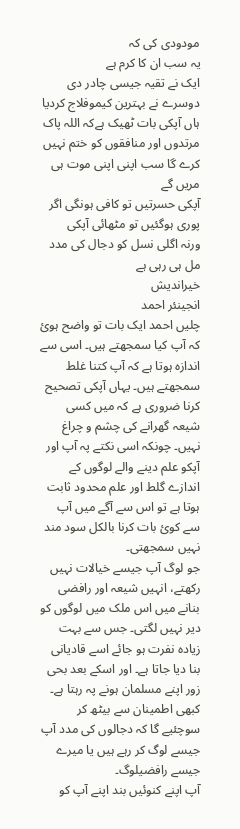مودودی کی کہ
یہ سب ان کا کرم ہے
ایک نے تقیہ جیسی چادر دی دوسرے نے بہترین کیموفلاج کردیا
ہاں آپکی بات ٹھیک ہےکہ اللہ پاک مرتدوں اور منافقوں کو ختم نہیں کرے گا سب اپنی اپنی موت ہی مریں گے
آپکی حسرتیں تو کافی ہونگی اگر پوری ہوگئیں تو مٹھائی آپکی
ورنہ اگلی نسل کو دجال کی مدد مل ہی رہی ہے
خیراندیش
انجینئر احمد
چلیں احمد ایک بات تو واضح ہوئ کہ آپ کیا سمجھتے ہیں۔ اسی سے اندازہ ہوتا ہے کہ آپ کتنا غلط سمجھتے ہیں۔ یہاں آپکی تصحیح کرنا ضروری ہے کہ میں کسی شیعہ گھرانے کی چشم و چراغ نہیں۔ چونکہ اسی نکتے پہ آپ اور آپکو علم دینے والے لوگوں کے اندازے گلط اور علم محدود ثابت ہوتا ہے تو اس سے آگے میں آپ سے کوئ بات کرنا بالکل سود مند نہیں سمجھتی۔
جو لوگ آپ جیسے خیالات نہیں رکھتے، انہیں شیعہ اور رافضی بنانے میں اس ملک میں لوگوں کو دیر نہیں لگتی۔ جس سے بہت زیادہ نفرت ہو جائے اسے قادیانی بنا دیا جاتا ہے۔ اور اسکے بعد بحی زور اپنے مسلمان ہونے پہ رہتا ہے۔
کبھی اطمینان سے بیٹھ کر سوچئیے گا کہ دجالوں کی مدد آپ جیسے لوگ کر رہے ہیں یا میرے جیسے رافضیلوگ۔
آپ اپنے کنوئیں بند اپنے آپ کو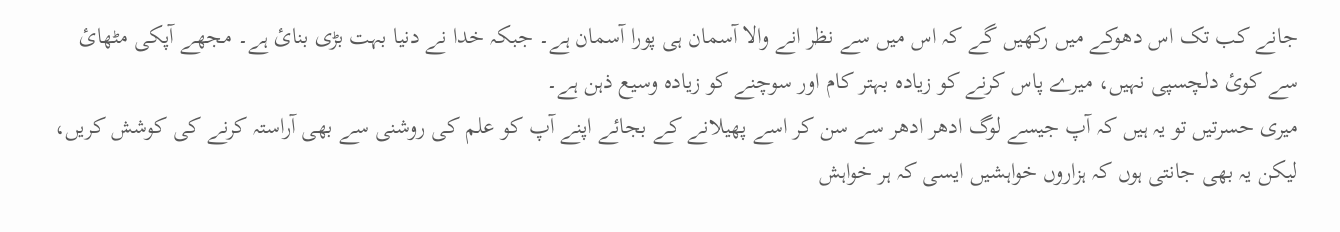جانے کب تک اس دھوکے میں رکھیں گے کہ اس میں سے نظر انے والا آسمان ہی پورا آسمان ہے۔ جبکہ خدا نے دنیا بہت بڑی بنائ ہے۔ مجھے آپکی مٹھائ سے کوئ دلچسپی نہیں، میرے پاس کرنے کو زیادہ بہتر کام اور سوچنے کو زیادہ وسیع ذہن ہے۔
میری حسرتیں تو یہ ہیں کہ آپ جیسے لوگ ادھر ادھر سے سن کر اسے پھیلانے کے بجائے اپنے آپ کو علم کی روشنی سے بھی آراستہ کرنے کی کوشش کریں، لیکن یہ بھی جانتی ہوں کہ ہزاروں خواہشیں ایسی کہ ہر خواہش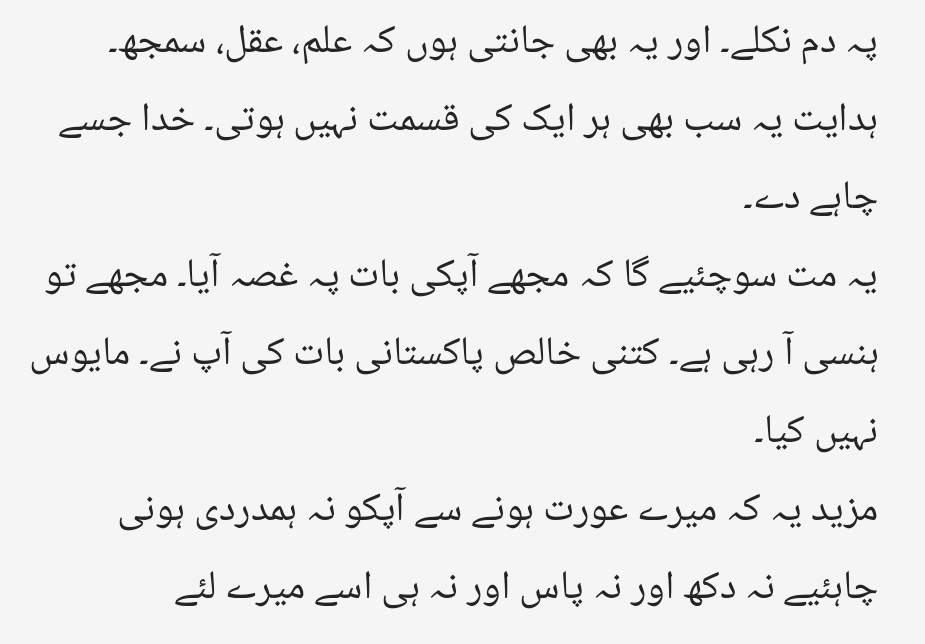پہ دم نکلے۔ اور یہ بھی جانتی ہوں کہ علم، عقل، سمجھ۔ ہدایت یہ سب بھی ہر ایک کی قسمت نہیں ہوتی۔ خدا جسے چاہے دے۔
یہ مت سوچئیے گا کہ مجھے آپکی بات پہ غصہ آیا۔ مجھے تو ہنسی آ رہی ہے۔ کتنی خالص پاکستانی بات کی آپ نے۔ مایوس نہیں کیا۔
مزید یہ کہ میرے عورت ہونے سے آپکو نہ ہمدردی ہونی چاہئیے نہ دکھ اور نہ پاس اور نہ ہی اسے میرے لئے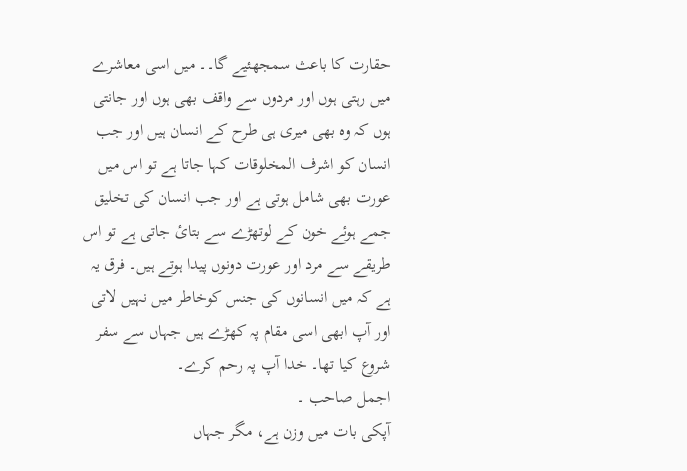حقارت کا باعث سمجھئیے گا۔۔ میں اسی معاشرے میں رہتی ہوں اور مردوں سے واقف بھی ہوں اور جانتی ہوں کہ وہ بھی میری ہی طرح کے انسان ہیں اور جب انسان کو اشرف المخلوقات کہا جاتا ہے تو اس میں عورت بھی شامل ہوتی ہے اور جب انسان کی تخلیق جمے ہوئے خون کے لوتھڑے سے بتائ جاتی ہے تو اس طریقے سے مرد اور عورت دونوں پیدا ہوتے ہیں۔ فرق یہ ہے کہ میں انسانوں کی جنس کوخاطر میں نہیں لاتی اور آپ ابھی اسی مقام پہ کھڑے ہیں جہاں سے سفر شروع کیا تھا۔ خدا آپ پہ رحم کرے۔
اجمل صاحب ۔
آپکی بات میں وزن ہے، مگر جہاں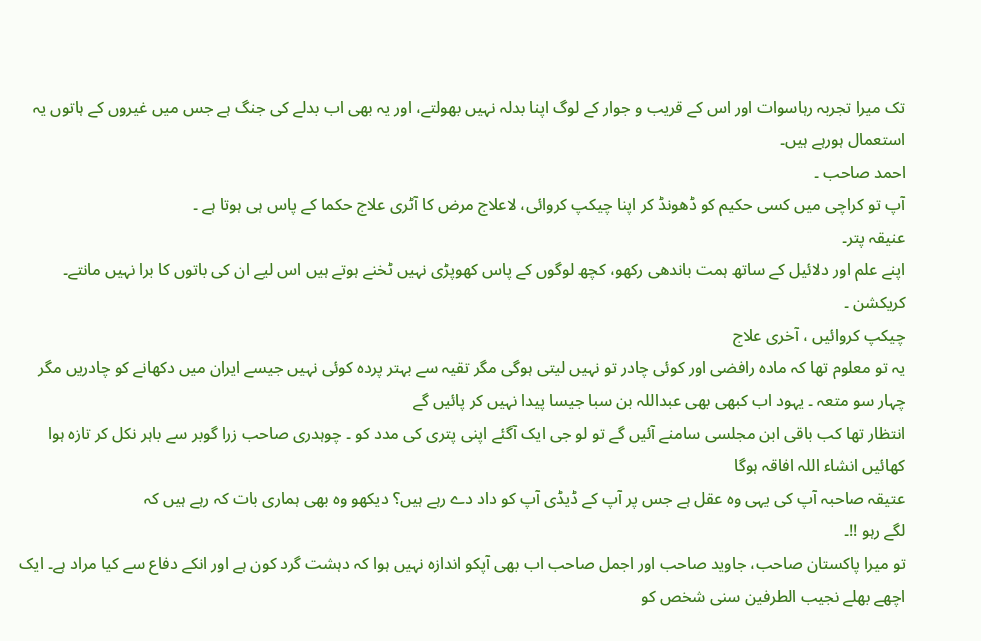تک میرا تجربہ رہاسوات اور اس کے قریب و جوار کے لوگ اپنا بدلہ نہیں بھولتے، اور یہ بھی اب بدلے کی جنگ ہے جس میں غیروں کے ہاتوں یہ استعمال ہورہے ہیں۔
احمد صاحب ۔
آپ تو کراچی میں کسی حکیم کو ڈھونڈ کر اپنا چیکپ کروائی، لاعلاج مرض کا آٹری علاج حکما کے پاس ہی ہوتا ہے ۔
عنیقہ پتر۔
اپنے علم اور دلائیل کے ساتھ ہمت باندھی رکھو، کچھ لوگوں کے پاس کھوپڑی نہیں ٹخنے ہوتے ہیں اس لیے ان کی باتوں کا برا نہیں مانتے۔
کریکشن ۔
چیکپ کروائیں ، آخری علاج
یہ تو معلوم تھا کہ مادہ رافضی اور کوئی چادر تو نہیں لیتی ہوگی مگر تقیہ سے بہتر پردہ کوئی نہیں جیسے ایران میں دکھانے کو چادریں مگر چہار سو متعہ ۔ یہود اب کبھی بھی عبداللہ بن سبا جیسا پیدا نہیں کر پائیں گے
انتظار تھا کب باقی ابن مجلسی سامنے آئیں گے تو لو جی ایک آگئے اپنی پتری کی مدد کو ۔ چوہدری صاحب زرا گوبر سے باہر نکل کر تازہ ہوا کھائیں انشاء اللہ افاقہ ہوگا
عتیقہ صاحبہ آپ کی یہی وہ عقل ہے جس پر آپ کے ڈیڈی آپ کو داد دے رہے ہیں؟ دیکھو وہ بھی ہماری بات کہ رہے ہیں کہ
لگے رہو !!۔
تو میرا پاکستان صاحب، جاوید صاحب اور اجمل صاحب اب بھی آپکو اندازہ نہیں ہوا کہ دہشت گرد کون ہے اور انکے دفاع سے کیا مراد ہے۔ ایک اچھے بھلے نجیب الطرفین سنی شخص کو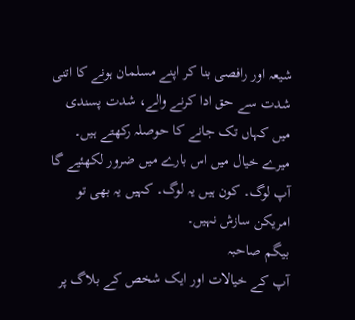شیعہ اور رافصی بنا کر اپنے مسلمان ہونے کا اتنی شدت سے حق ادا کرنے والے، شدت پسندی میں کہاں تک جانے کا حوصلہ رکھتے ہیں۔ میرے خیال میں اس بارے میں ضرور لکھئیے گا آپ لوگ۔ کون ہیں یہ لوگ۔ کہیں یہ بھی تو امریکن سازش نہیں۔
بیگم صاحبہ
آپ کے خیالات اور ایک شخص کے بلاگ پر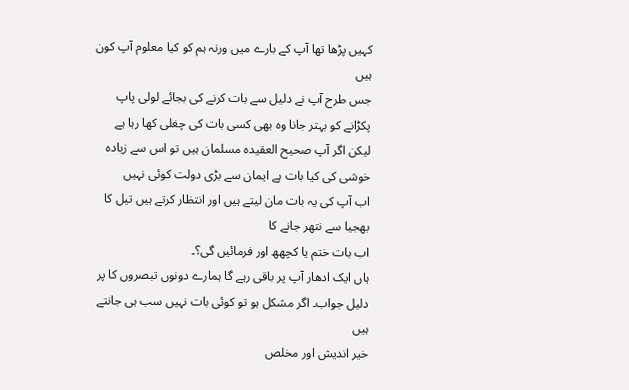کہیں پڑھا تھا آپ کے بارے میں ورنہ ہم کو کیا معلوم آپ کون ہیں
جس طرح آپ نے دلیل سے بات کرنے کی بجائے لولی پاپ پکڑانے کو بہتر جانا وہ بھی کسی بات کی چغلی کھا رہا ہے
لیکن اگر آپ صحیح العقیدہ مسلمان ہیں تو اس سے زیادہ خوشی کی کیا بات ہے ایمان سے بڑی دولت کوئی نہیں
اب آپ کی یہ بات مان لیتے ہیں اور انتظار کرتے ہیں تیل کا بھجیا سے نتھر جانے کا
اب بات ختم یا کچھھ اور فرمائیں گی؟۔
ہاں ایک ادھار آپ پر باقی رہے گا ہمارے دونوں تبصروں کا پر دلیل جواب۔ اگر مشکل ہو تو کوئی بات نہیں سب ہی جانتے ہیں
خیر اندیش اور مخلص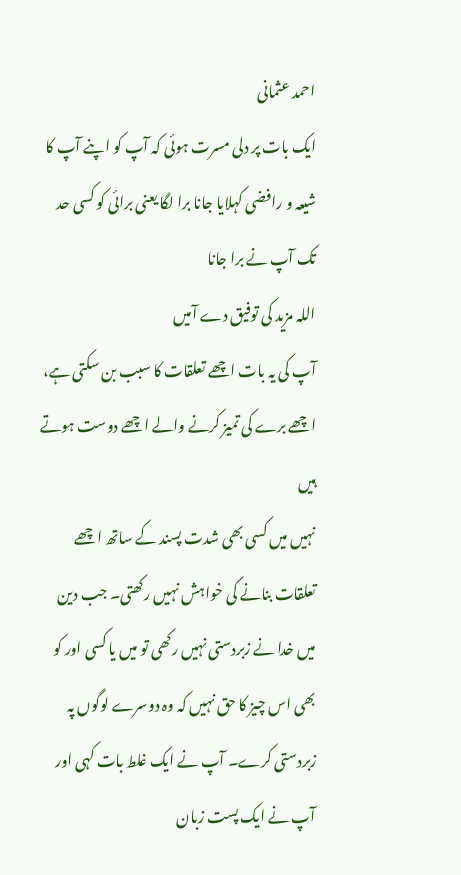احمد عثمانی
ایک بات پر دلی مسرت ہوئی کہ آپ کو اپنے آپ کا شیعہ و رافضی کہلایا جانا برا لگا یعنی برائی کو کسی حد تک آپ نے برا جانا
اللہ مزید کی توفیق دے آمیں
آپ کی یہ بات اچھے تعلقات کا سبب بن سکتی ہے، اچھے برے کی تمیز کرنے والے اچھے دوست ہوتے ہیں
نہیں میں کسی بھی شدت پسند کے ساتھ اچھے تعلقات بنانے کی خواہش نہیں رکھتی۔ جب دین میں خدا نے زبردستی نہیں رکھی تو میں یا کسی اور کو بھی اس چیز کا حق نہیں کہ وہ دوسرے لوگوں پہ زبردستی کرے۔ آپ نے ایک غلط بات کہی اور آپ نے ایک پست زبان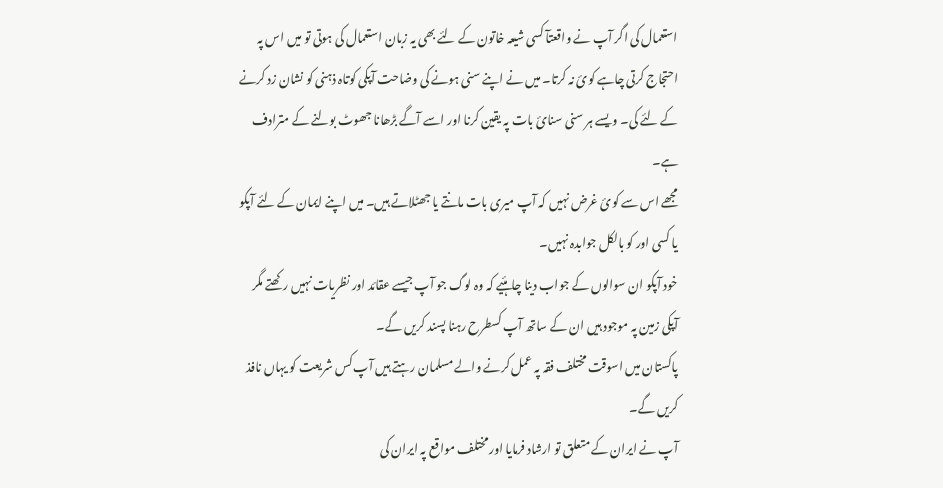استعمال کی اگر آپ نے واقعتآ کسی شیعہ خاتون کے لئے بھی یہ زبان استعمال کی ہوتی تو میں اس پہ احتجاج کرتی چاہے کوئ نہ کرتا۔ میں نے اپنے سنی ہونے کی وضاحت آپکی کوتاہ ذہنی کو نشان زد کرنے کے لئے کی۔ ویسے ہر سنی سنائ بات پہ یقین کرنا اور اسے آگے بڑھانا جھوٹ بولنے کے مترادف ہے۔
مجھے اس سے کوئ غرض نہیں کہ آپ میری بات مانتے یا جھٹلاتے ہیں۔ میں اپنے ایمان کے لئے آپکو یا کسی اور کو بالکل جوابدہ نہیں۔
خود آپکو ان سوالوں کے جواب دینا چاہئیے کہ وہ لوگ جو آپ جیسے عقائد اور نظریات نہیں رکھتے مگر آپکی زمین پہ موجود ہیں ان کے ساتھ آپ کسطرح رہنا پسند کریں گے۔
پاکستان میں اسوقت مختلف فقہ پہ عمل کرنے والے مسلمان رہتے ہیں آپ کس شریعت کو یہاں نافذ کریں گے۔
آپ نے ایران کے متعلق تو ارشاد فرمایا اور مختلف مواقع پہ ایران کی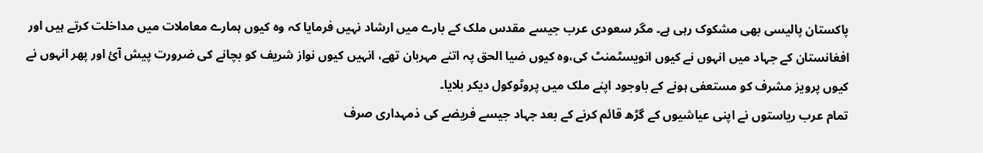پاکستان پالیسی بھی مشکوک رہی ہے۔ مگر سعودی عرب جیسے مقدس ملک کے بارے میں ارشاد نہیں فرمایا کہ وہ کیوں ہمارے معاملات میں مداخلت کرتے ہیں اور افغانستان کے جہاد میں انہوں نے کیوں انویسٹمنٹ کی،وہ کیوں ضیا الحق پہ اتنے مہربان تھے، انہیں کیوں نواز شریف کو بچانے کی ضرورت پیش آئ اور پھر انہوں نے کیوں پرویز مشرف کو مستعفی ہونے کے باوجود اپنے ملک میں پروٹوکول دیکر بلایا۔
تمام عرب ریاستوں نے اپنی عیاشیوں کے گڑھ قائم کرنے کے بعد جہاد جیسے فریضے کی ذمہداری صرف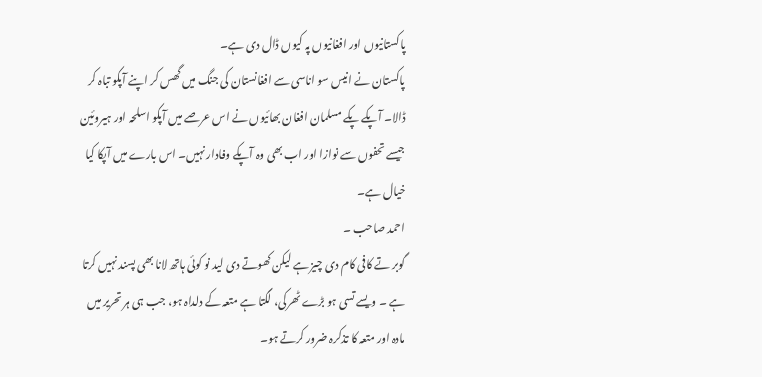پاکستانیوں اور افغانیوں پہ کیوں ڈال دی ہے۔
پاکستان نے انیس سو اناسی سے افغانستان کی جنگ میں گھس کر اپنے آپکو تباہ کر ڈالا۔ آپکے پکے مسلمان افغان بھائیوں نے اس عرصے میں آپکو اسلحہ اور ہیروئین جیسے تحفوں سے نوازا اور اب بھی وہ آپکے وفادار نہیں۔ اس بارے میں آپکا کیا خیال ہے۔
احمد صاحب ۔
گوبر تے کافی کام دی چیز ہے لیکن کھوتے دی لید نو کوئی ہاتھ لانا بھی پسند نہیں کرتا ہے ۔ ویسے تسی ہو بڑے ٹھرکی، لگتا ہے متعہ کے دلداہ ہو، جب ہی ہر تحریر میں مادہ اور متعہ کا تذکرہ ضرور کرتے ہو۔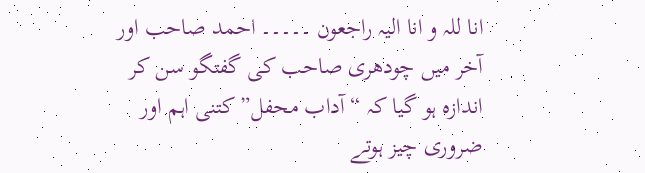انا للہ و انا الیہ راجعون ۔۔۔۔۔ احمد صاحب اور آخر میں چودھری صاحب کی گفتگو سن کر اندازہ ہو گیا کہ “آداب محفل” کتنی اہم اور ضروری چیز ہوتے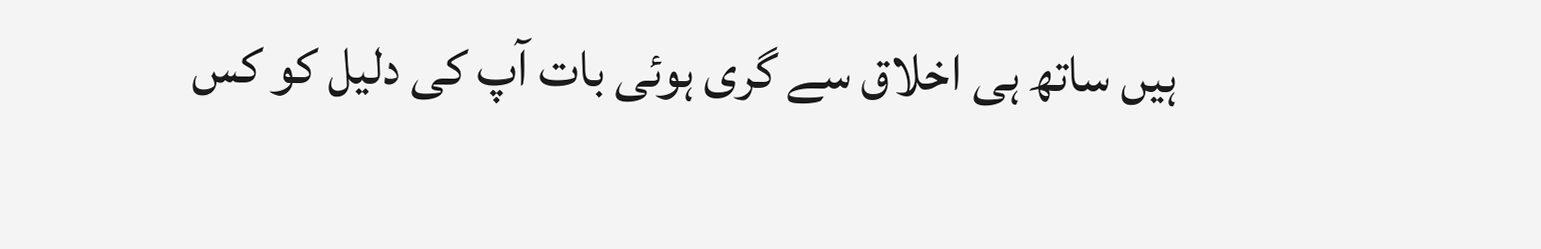ہیں ساتھ ہی اخلاق سے گری ہوئی بات آپ کی دلیل کو کس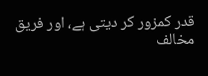قدر کمزور کر دیتی ہے، اور فریق مخالف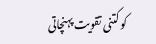کو کتنی تقویت پہنچاتی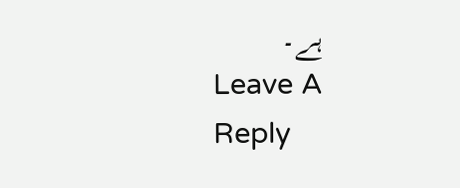ہے۔
Leave A Reply